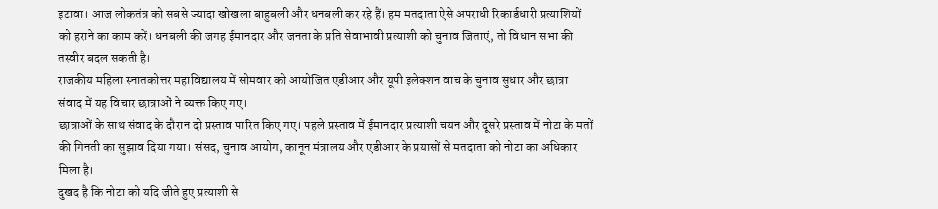इटावा। आज लोकतंत्र को सबसे ज्यादा खोखला बाहुबली और धनबली कर रहे हैं। हम मतदाता ऐसे अपराधी रिकार्डधारी प्रत्याशियों को हराने का काम करें। धनबली की जगह ईमानदार और जनता के प्रति सेवाभावी प्रत्याशी को चुनाव जिताएं, तो विधान सभा की तस्वीर बदल सकती है।
राजकीय महिला स्नातकोत्तर महाविद्यालय में सोमवार को आयोजित एडीआर और यूपी इलेक्शन वाच के चुनाव सुधार और छात्रा संवाद में यह विचार छात्राओं ने व्यक्त किए गए।
छात्राओं के साथ संवाद के दौरान दो प्रस्ताव पारित किए गए। पहले प्रस्ताव में ईमानदार प्रत्याशी चयन और दूसरे प्रस्ताव में नोटा के मतों की गिनती का सुझाव दिया गया। संसद, चुनाव आयोग, कानून मंत्रालय और एडीआर के प्रयासों से मतदाता को नोटा का अधिकार मिला है।
दुखद है कि नोटा को यदि जीते हुए प्रत्याशी से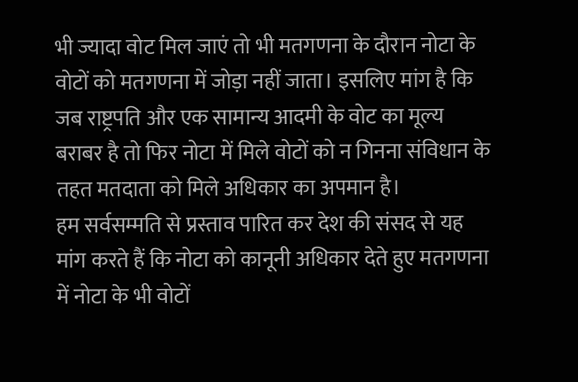भी ज्यादा वोट मिल जाएं तो भी मतगणना के दौरान नोटा के वोटों को मतगणना में जोड़ा नहीं जाता। इसलिए मांग है कि जब राष्ट्रपति और एक सामान्य आदमी के वोट का मूल्य बराबर है तो फिर नोटा में मिले वोटों को न गिनना संविधान के तहत मतदाता को मिले अधिकार का अपमान है।
हम सर्वसम्मति से प्रस्ताव पारित कर देश की संसद से यह मांग करते हैं कि नोटा को कानूनी अधिकार देते हुए मतगणना में नोटा के भी वोटों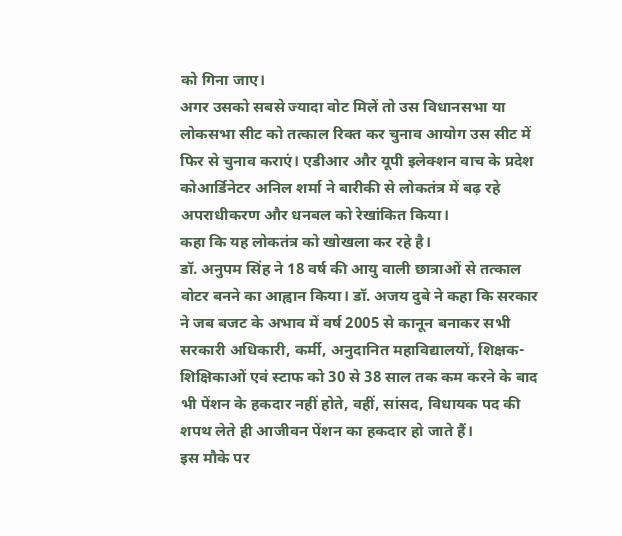को गिना जाए।
अगर उसको सबसे ज्यादा वोट मिलें तो उस विधानसभा या लोकसभा सीट को तत्काल रिक्त कर चुनाव आयोग उस सीट में फिर से चुनाव कराएं। एडीआर और यूपी इलेक्शन वाच के प्रदेश कोआर्डिनेटर अनिल शर्मा ने बारीकी से लोकतंत्र में बढ़ रहे अपराधीकरण और धनबल को रेखांकित किया।
कहा कि यह लोकतंत्र को खोखला कर रहे है।
डॉ. अनुपम सिंह ने 18 वर्ष की आयु वाली छात्राओं से तत्काल वोटर बनने का आह्वान किया। डॉ. अजय दुबे ने कहा कि सरकार ने जब बजट के अभाव में वर्ष 2005 से कानून बनाकर सभी सरकारी अधिकारी, कर्मी, अनुदानित महाविद्यालयों, शिक्षक-शिक्षिकाओं एवं स्टाफ को 30 से 38 साल तक कम करने के बाद भी पेंशन के हकदार नहीं होते, वहीं, सांसद, विधायक पद की शपथ लेते ही आजीवन पेंशन का हकदार हो जाते हैं।
इस मौके पर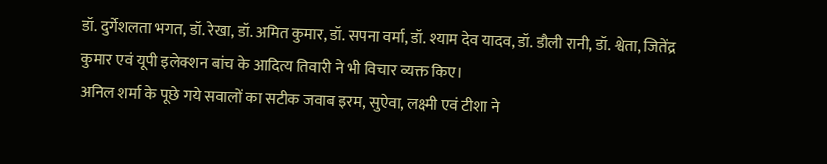डॉ. दुर्गेशलता भगत, डॉ. रेखा, डॉ. अमित कुमार, डॉ. सपना वर्मा, डॉ. श्याम देव यादव, डॉ. डौली रानी, डॉ. श्वेता, जितेंद्र कुमार एवं यूपी इलेक्शन बांच के आदित्य तिवारी ने भी विचार व्यक्त किए।
अनिल शर्मा के पूछे गये सवालों का सटीक जवाब इरम, सुऐवा, लक्ष्मी एवं टीशा ने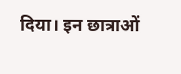दिया। इन छात्राओं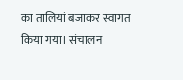का तालियां बजाकर स्वागत किया गया। संचालन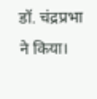डॉ. चंद्रप्रभा ने किया।